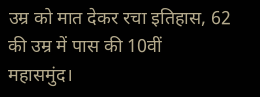उम्र को मात देकर रचा इतिहास, 62 की उम्र में पास की 10वीं
महासमुंद।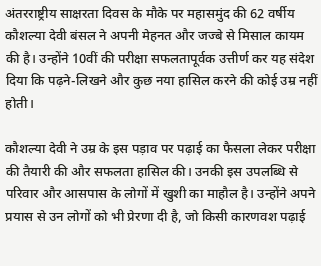अंतरराष्ट्रीय साक्षरता दिवस के मौके पर महासमुंद की 62 वर्षीय कौशल्या देवी बंसल ने अपनी मेहनत और जज्बे से मिसाल कायम की है। उन्होंने 10वीं की परीक्षा सफलतापूर्वक उत्तीर्ण कर यह संदेश दिया कि पढ़ने-लिखने और कुछ नया हासिल करने की कोई उम्र नहीं होती।

कौशल्या देवी ने उम्र के इस पड़ाव पर पढ़ाई का फैसला लेकर परीक्षा की तैयारी की और सफलता हासिल की। उनकी इस उपलब्धि से परिवार और आसपास के लोगों में खुशी का माहौल है। उन्होंने अपने प्रयास से उन लोगों को भी प्रेरणा दी है, जो किसी कारणवश पढ़ाई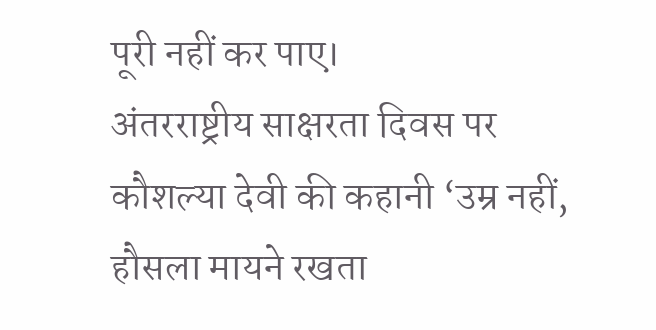पूरी नहीं कर पाए।
अंतरराष्ट्रीय साक्षरता दिवस पर कौशल्या देवी की कहानी ‘उम्र नहीं, हौसला मायने रखता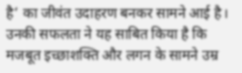है’ का जीवंत उदाहरण बनकर सामने आई है। उनकी सफलता ने यह साबित किया है कि मजबूत इच्छाशक्ति और लगन के सामने उम्र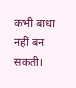कभी बाधा नहीं बन सकती।